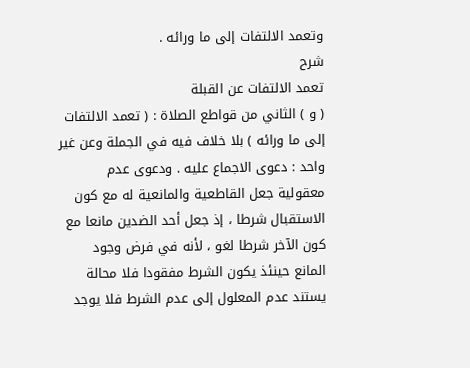وتعمد الالتفات إلى ما ورائه .
شرح
تعمد الالتفات عن القبلة
( و ) الثاني من قواطع الصلاة : ( تعمد الالتفات إلى ما ورائه ) بلا خلاف فيه في الجملة وعن غير واحد : دعوى الاجماع عليه . ودعوى عدم معقولية جعل القاطعية والمانعية له مع كون الاستقبال شرطا ، إذ جعل أحد الضدين مانعا مع كون الآخر شرطا لغو ، لأنه في فرض وجود المانع حينئذ يكون الشرط مفقودا فلا محالة يستند عدم المعلول إلى عدم الشرط فلا يوجد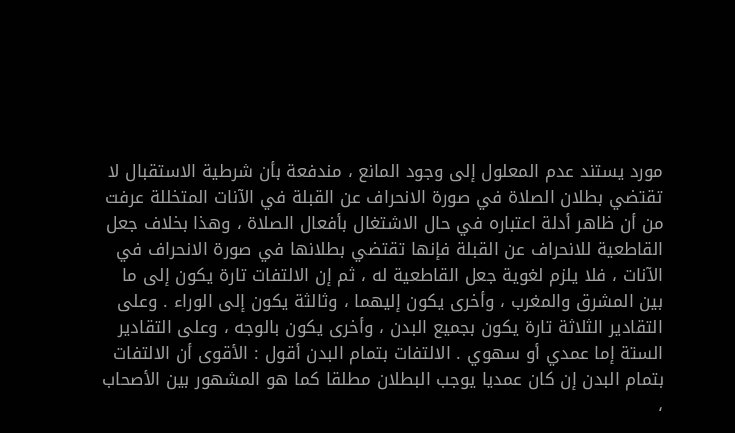مورد يستند عدم المعلول إلى وجود المانع ، مندفعة بأن شرطية الاستقبال لا تقتضي بطلان الصلاة في صورة الانحراف عن القبلة في الآنات المتخللة عرفت من أن ظاهر أدلة اعتباره في حال الاشتغال بأفعال الصلاة ، وهذا بخلاف جعل القاطعية للانحراف عن القبلة فإنها تقتضي بطلانها في صورة الانحراف في الآنات ، فلا يلزم لغوية جعل القاطعية له ، ثم إن الالتفات تارة يكون إلى ما بين المشرق والمغرب ، وأخرى يكون إليهما ، وثالثة يكون إلى الوراء . وعلى التقادير الثلاثة تارة يكون بجميع البدن ، وأخرى يكون بالوجه ، وعلى التقادير الستة إما عمدي أو سهوي . الالتفات بتمام البدن أقول : الأقوى أن الالتفات بتمام البدن إن كان عمديا يوجب البطلان مطلقا كما هو المشهور بين الأصحاب ،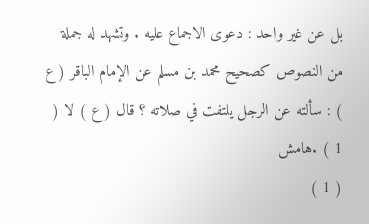بل عن غير واحد : دعوى الاجماع عليه . وتشهد له جملة من النصوص كصحيح محمد بن مسلم عن الإمام الباقر ( ع ) : سألته عن الرجل يلتفت في صلاته ؟ قال ( ع ) لا ( 1 ) .هامش
( 1 )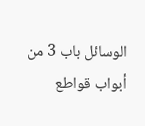الوسائل باب 3 من أبواب قواطع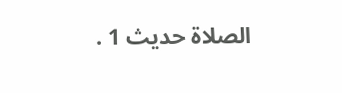الصلاة حديث 1 .